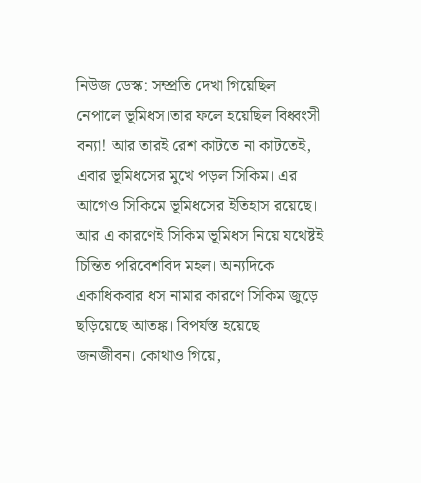নিউজ ডেস্ক: সম্প্রতি দেখা গিয়েছিল নেপালে ভূমিধস।তার ফলে হয়েছিল বিধ্বংসী বন্যা! আর তারই রেশ কাটতে না কাটতেই, এবার ভূমিধসের মুখে পড়ল সিকিম। এর আগেও সিকিমে ভূমিধসের ইতিহাস রয়েছে। আর এ কারণেই সিকিম ভূমিধস নিয়ে যথেষ্টই চিন্তিত পরিবেশবিদ মহল। অন্যদিকে একাধিকবার ধস নামার কারণে সিকিম জুড়ে ছড়িয়েছে আতঙ্ক। বিপর্যস্ত হয়েছে জনজীবন। কোথাও গিয়ে,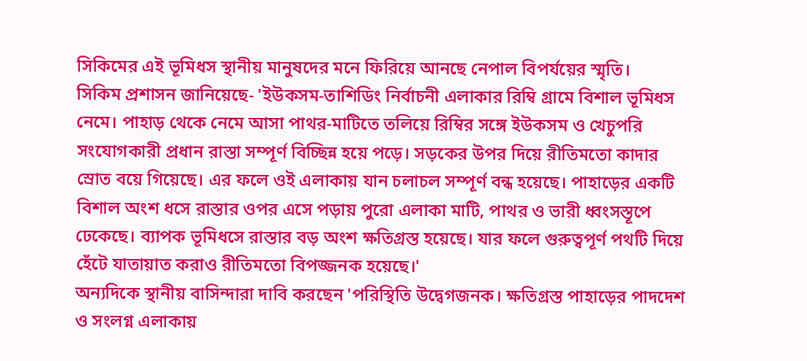সিকিমের এই ভূমিধস স্থানীয় মানুষদের মনে ফিরিয়ে আনছে নেপাল বিপর্যয়ের স্মৃতি।
সিকিম প্রশাসন জানিয়েছে- 'ইউকসম-তাশিডিং নির্বাচনী এলাকার রিম্বি গ্রামে বিশাল ভূমিধস নেমে। পাহাড় থেকে নেমে আসা পাথর-মাটিতে তলিয়ে রিম্বির সঙ্গে ইউকসম ও খেচুপরি সংযোগকারী প্রধান রাস্তা সম্পূর্ণ বিচ্ছিন্ন হয়ে পড়ে। সড়কের উপর দিয়ে রীতিমতো কাদার স্রোত বয়ে গিয়েছে। এর ফলে ওই এলাকায় যান চলাচল সম্পূর্ণ বন্ধ হয়েছে। পাহাড়ের একটি বিশাল অংশ ধসে রাস্তার ওপর এসে পড়ায় পুরো এলাকা মাটি, পাথর ও ভারী ধ্বংসস্তূপে ঢেকেছে। ব্যাপক ভূমিধসে রাস্তার বড় অংশ ক্ষতিগ্রস্ত হয়েছে। যার ফলে গুরুত্বপূর্ণ পথটি দিয়ে হেঁটে যাতায়াত করাও রীতিমতো বিপজ্জনক হয়েছে।'
অন্যদিকে স্থানীয় বাসিন্দারা দাবি করছেন 'পরিস্থিতি উদ্বেগজনক। ক্ষতিগ্রস্ত পাহাড়ের পাদদেশ ও সংলগ্ন এলাকায়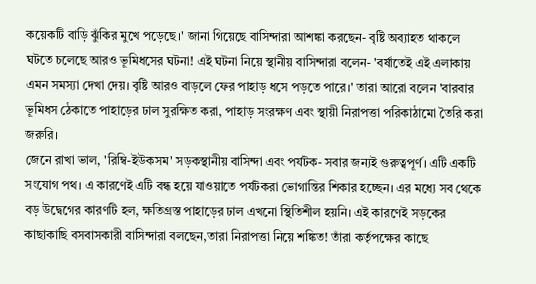কয়েকটি বাড়ি ঝুঁকির মুখে পড়েছে।' জানা গিয়েছে বাসিন্দারা আশঙ্কা করছেন- বৃষ্টি অব্যাহত থাকলে ঘটতে চলেছে আরও ভূমিধসের ঘটনা! এই ঘটনা নিয়ে স্থানীয় বাসিন্দারা বলেন- 'বর্ষাতেই এই এলাকায় এমন সমস্যা দেখা দেয়। বৃষ্টি আরও বাড়লে ফের পাহাড় ধসে পড়তে পারে।' তারা আরো বলেন 'বারবার ভূমিধস ঠেকাতে পাহাড়ের ঢাল সুরক্ষিত করা, পাহাড় সংরক্ষণ এবং স্থায়ী নিরাপত্তা পরিকাঠামো তৈরি করা জরুরি।
জেনে রাখা ভাল, 'রিম্বি-ইউকসম' সড়কস্থানীয় বাসিন্দা এবং পর্যটক- সবার জন্যই গুরুত্বপূর্ণ। এটি একটি সংযোগ পথ। এ কারণেই এটি বন্ধ হয়ে যাওয়াতে পর্যটকরা ভোগান্তির শিকার হচ্ছেন। এর মধ্যে সব থেকে বড় উদ্বেগের কারণটি হল, ক্ষতিগ্রস্ত পাহাড়ের ঢাল এখনো স্থিতিশীল হয়নি। এই কারণেই সড়কের কাছাকাছি বসবাসকারী বাসিন্দারা বলছেন,তারা নিরাপত্তা নিয়ে শঙ্কিত! তাঁরা কর্তৃপক্ষের কাছে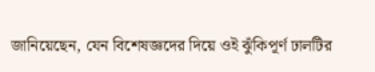জানিয়েছেন, যেন বিশেষজ্ঞদের দিয়ে ওই ঝুঁকিপূর্ণ ঢালটির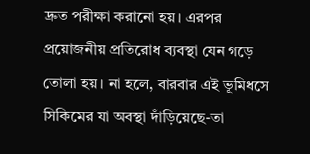দ্রুত পরীক্ষা করানো হয়। এরপর প্রয়োজনীয় প্রতিরোধ ব্যবস্থা যেন গড়ে তোলা হয়। না হলে, বারবার এই ভূমিধসে সিকিমের যা অবস্থা দাঁড়িয়েছে-তা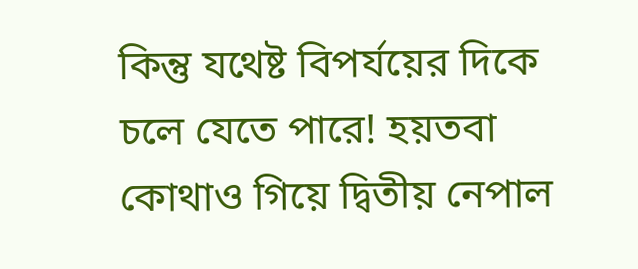কিন্তু যথেষ্ট বিপর্যয়ের দিকে চলে যেতে পারে! হয়তবা কোথাও গিয়ে দ্বিতীয় নেপাল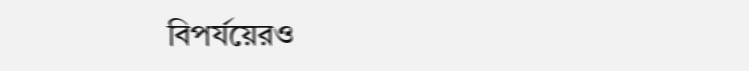বিপর্যয়েরও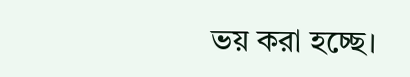ভয় করা হচ্ছে।